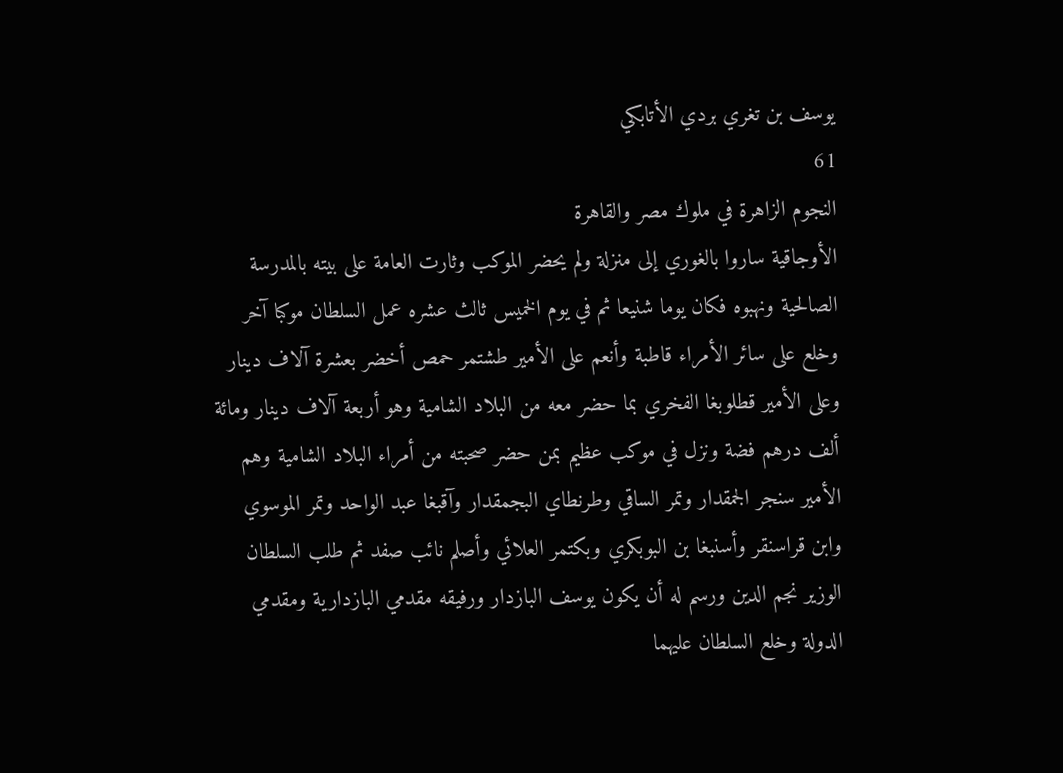يوسف بن تغري بردي الأتابكي
61
النجوم الزاهرة في ملوك مصر والقاهرة
الأوجاقية ساروا بالغوري إلى منزلة ولم يحضر الموكب وثارت العامة على بيته بالمدرسة الصالحية ونهبوه فكان يوما شنيعا ثم في يوم الخميس ثالث عشره عمل السلطان موكبا آخر وخلع على سائر الأمراء قاطبة وأنعم على الأمير طشتمر حمص أخضر بعشرة آلاف دينار وعلى الأمير قطلوبغا الفخري بما حضر معه من البلاد الشامية وهو أربعة آلاف دينار ومائة ألف درهم فضة ونزل في موكب عظيم بمن حضر صحبته من أمراء البلاد الشامية وهم الأمير سنجر الجمقدار وتمر الساقي وطرنطاي البجمقدار وآقبغا عبد الواحد وتمر الموسوي وابن قراسنقر وأسنبغا بن البوبكري وبكتمر العلائي وأصلم نائب صفد ثم طلب السلطان الوزير نجم الدين ورسم له أن يكون يوسف البازدار ورفيقه مقدمي البازدارية ومقدمي الدولة وخلع السلطان عليهما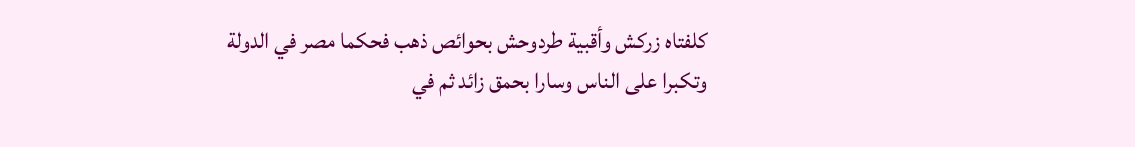كلفتاه زركش وأقبية طردوحش بحوائص ذهب فحكما مصر في الدولة وتكبرا على الناس وسارا بحمق زائد ثم في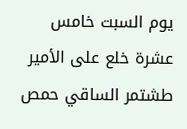يوم السبت خامس عشرة خلع على الأمير طشتمر الساقي حمص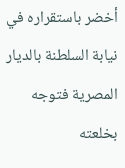أخضر باستقراره في نيابة السلطنة بالديار المصرية فتوجه بخلعته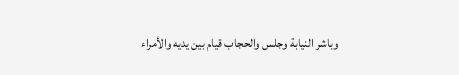وباشر النيابة وجلس والحجاب قيام بين يديه والأمراء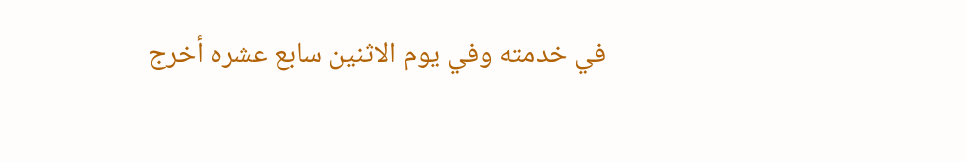في خدمته وفي يوم الاثنين سابع عشره أخرج